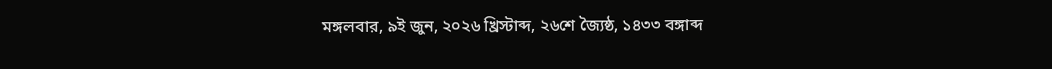মঙ্গলবার, ৯ই জুন, ২০২৬ খ্রিস্টাব্দ, ২৬শে জ্যৈষ্ঠ, ১৪৩৩ বঙ্গাব্দ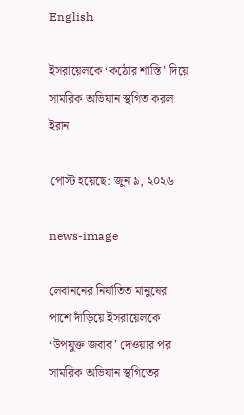English

ইসরায়েলকে ‘কঠোর শাস্তি’ দিয়ে সামরিক অভিযান স্থগিত করল ইরান

পোস্ট হয়েছে: জুন ৯, ২০২৬

news-image

লেবাননের নির্যাতিত মানুষের পাশে দাঁড়িয়ে ইসরায়েলকে ‘উপযুক্ত জবাব’ দেওয়ার পর সামরিক অভিযান স্থগিতের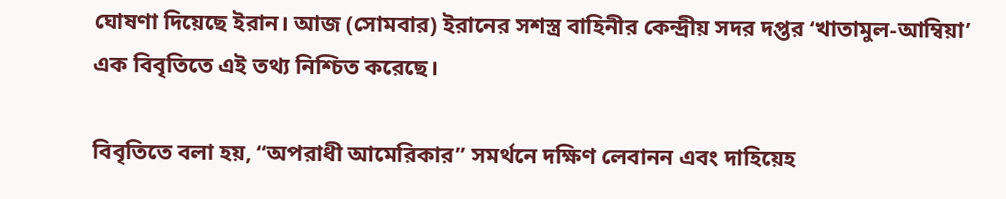ঘোষণা দিয়েছে ইরান। আজ (সোমবার) ইরানের সশস্ত্র বাহিনীর কেন্দ্রীয় সদর দপ্তর ‘খাতামুল-আম্বিয়া’ এক বিবৃতিতে এই তথ্য নিশ্চিত করেছে।

বিবৃতিতে বলা হয়, “অপরাধী আমেরিকার” সমর্থনে দক্ষিণ লেবানন এবং দাহিয়েহ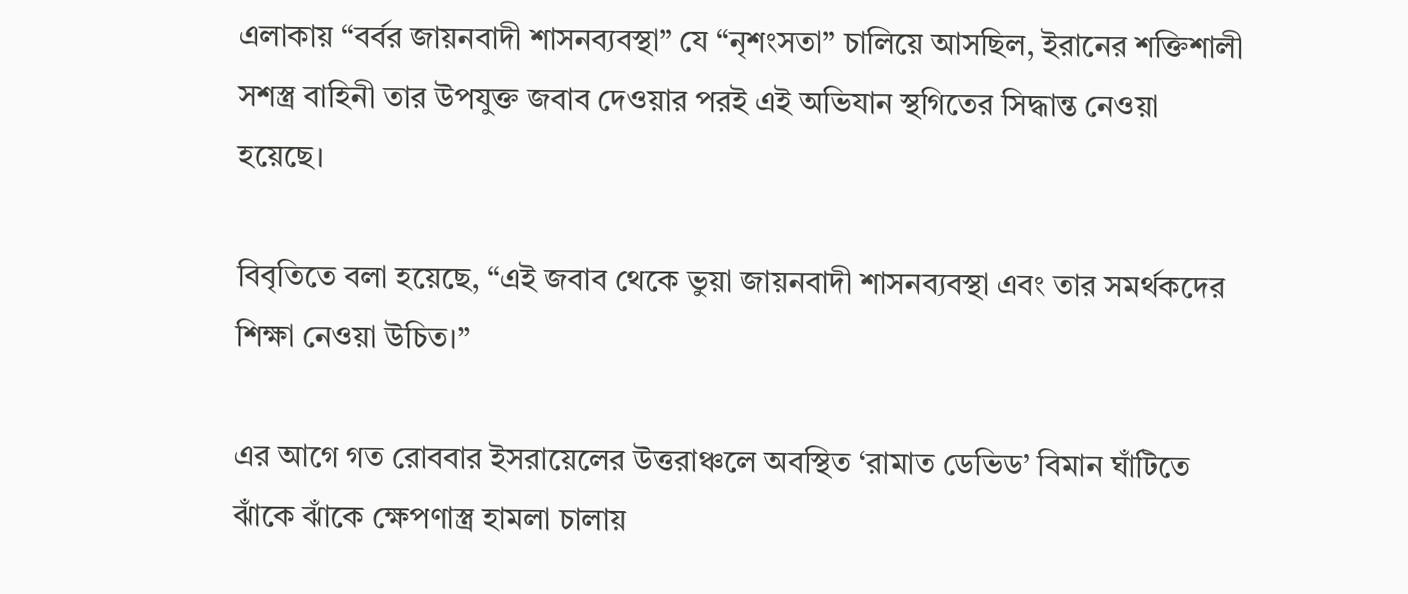এলাকায় “বর্বর জায়নবাদী শাসনব্যবস্থা” যে “নৃশংসতা” চালিয়ে আসছিল, ইরানের শক্তিশালী সশস্ত্র বাহিনী তার উপযুক্ত জবাব দেওয়ার পরই এই অভিযান স্থগিতের সিদ্ধান্ত নেওয়া হয়েছে।

বিবৃতিতে বলা হয়েছে, “এই জবাব থেকে ভুয়া জায়নবাদী শাসনব্যবস্থা এবং তার সমর্থকদের শিক্ষা নেওয়া উচিত।”

এর আগে গত রোববার ইসরায়েলের উত্তরাঞ্চলে অবস্থিত ‘রামাত ডেভিড’ বিমান ঘাঁটিতে ঝাঁকে ঝাঁকে ক্ষেপণাস্ত্র হামলা চালায়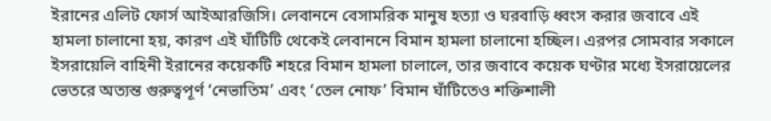ইরানের এলিট ফোর্স আইআরজিসি। লেবাননে বেসামরিক মানুষ হত্যা ও ঘরবাড়ি ধ্বংস করার জবাবে এই হামলা চালানো হয়, কারণ এই ঘাঁটিটি থেকেই লেবাননে বিমান হামলা চালানো হচ্ছিল। এরপর সোমবার সকালে ইসরায়েলি বাহিনী ইরানের কয়েকটি শহরে বিমান হামলা চালালে, তার জবাবে কয়েক ঘণ্টার মধ্যে ইসরায়েলের ভেতরে অত্যন্ত গুরুত্বপূর্ণ ‘নেভাতিম’ এবং ‘তেল নোফ’ বিমান ঘাঁটিতেও শক্তিশালী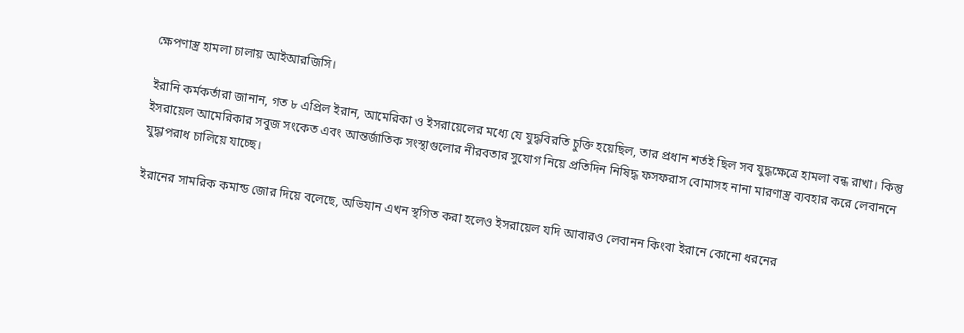ক্ষেপণাস্ত্র হামলা চালায় আইআরজিসি।

ইরানি কর্মকর্তারা জানান, গত ৮ এপ্রিল ইরান, আমেরিকা ও ইসরায়েলের মধ্যে যে যুদ্ধবিরতি চুক্তি হয়েছিল, তার প্রধান শর্তই ছিল সব যুদ্ধক্ষেত্রে হামলা বন্ধ রাখা। কিন্তু ইসরায়েল আমেরিকার সবুজ সংকেত এবং আন্তর্জাতিক সংস্থাগুলোর নীরবতার সুযোগ নিয়ে প্রতিদিন নিষিদ্ধ ফসফরাস বোমাসহ নানা মারণাস্ত্র ব্যবহার করে লেবাননে যুদ্ধাপরাধ চালিয়ে যাচ্ছে।

ইরানের সামরিক কমান্ড জোর দিয়ে বলেছে, অভিযান এখন স্থগিত করা হলেও ইসরায়েল যদি আবারও লেবানন কিংবা ইরানে কোনো ধরনের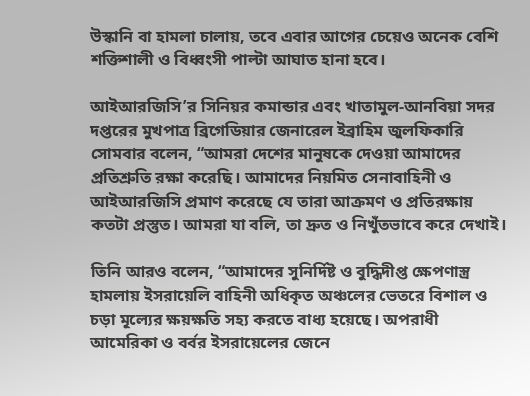উস্কানি বা হামলা চালায়, তবে এবার আগের চেয়েও অনেক বেশি শক্তিশালী ও বিধ্বংসী পাল্টা আঘাত হানা হবে।

আইআরজিসি’র সিনিয়র কমান্ডার এবং খাতামুল-আনবিয়া সদর দপ্তরের মুখপাত্র ব্রিগেডিয়ার জেনারেল ইব্রাহিম জুলফিকারি সোমবার বলেন, “আমরা দেশের মানুষকে দেওয়া আমাদের প্রতিশ্রুতি রক্ষা করেছি। আমাদের নিয়মিত সেনাবাহিনী ও আইআরজিসি প্রমাণ করেছে যে তারা আক্রমণ ও প্রতিরক্ষায় কতটা প্রস্তুত। আমরা যা বলি, তা দ্রুত ও নিখুঁতভাবে করে দেখাই।

তিনি আরও বলেন, “আমাদের সুনির্দিষ্ট ও বুদ্ধিদীপ্ত ক্ষেপণাস্ত্র হামলায় ইসরায়েলি বাহিনী অধিকৃত অঞ্চলের ভেতরে বিশাল ও চড়া মূল্যের ক্ষয়ক্ষতি সহ্য করতে বাধ্য হয়েছে। অপরাধী আমেরিকা ও বর্বর ইসরায়েলের জেনে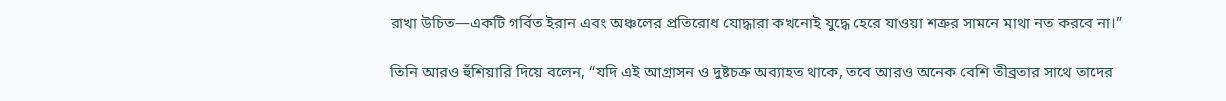রাখা উচিত—একটি গর্বিত ইরান এবং অঞ্চলের প্রতিরোধ যোদ্ধারা কখনোই যুদ্ধে হেরে যাওয়া শত্রুর সামনে মাথা নত করবে না।”

তিনি আরও হুঁশিয়ারি দিয়ে বলেন, “যদি এই আগ্রাসন ও দুষ্টচক্র অব্যাহত থাকে, তবে আরও অনেক বেশি তীব্রতার সাথে তাদের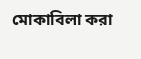মোকাবিলা করা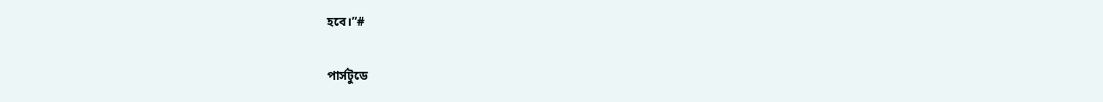হবে।”#

পার্সটুডে